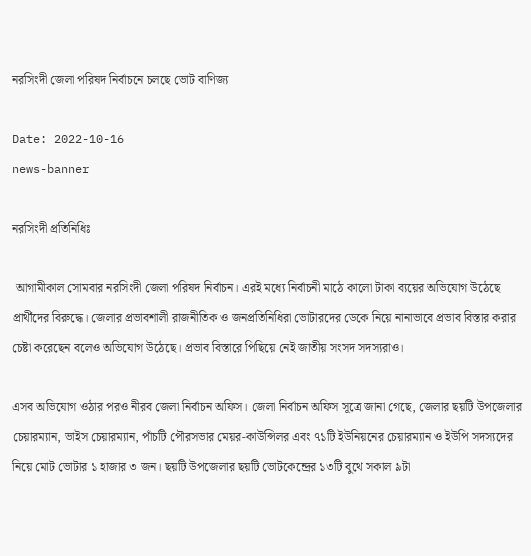নরসিংদী জেলা পরিষদ নির্বাচনে চলছে ভোট বাণিজ্য

Date: 2022-10-16
news-banner

নরসিংদী প্রতিনিধিঃ

 আগামীকাল সোমবার নরসিংদী জেলা পরিষদ নির্বাচন। এরই মধ্যে নির্বাচনী মাঠে কালো টাকা ব্যয়ের অভিযোগ উঠেছে প্রার্থীদের বিরুদ্ধে। জেলার প্রভাবশালী রাজনীতিক ও জনপ্রতিনিধিরা ভোটারদের ডেকে নিয়ে নানাভাবে প্রভাব বিস্তার করার চেষ্টা করেছেন বলেও অভিযোগ উঠেছে। প্রভাব বিস্তারে পিছিয়ে নেই জাতীয় সংসদ সদস্যরাও।

এসব অভিযোগ ওঠার পরও নীরব জেলা নির্বাচন অফিস। জেলা নির্বাচন অফিস সূত্রে জানা গেছে, জেলার ছয়টি উপজেলার চেয়ারম্যান, ভাইস চেয়ারম্যান, পাঁচটি পৌরসভার মেয়র-কাউন্সিলর এবং ৭১টি ইউনিয়নের চেয়ারম্যান ও ইউপি সদস্যদের নিয়ে মোট ভোটার ১ হাজার ৩ জন। ছয়টি উপজেলার ছয়টি ভোটকেন্দ্রের ১৩টি বুথে সকাল ৯টা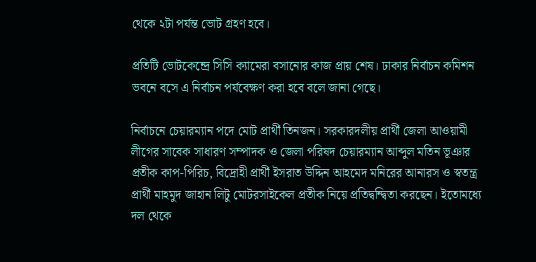থেকে ২টা পর্যন্ত ভোট গ্রহণ হবে।

প্রতিটি ভোটকেন্দ্রে সিসি ক্যামেরা বসানোর কাজ প্রায় শেষ। ঢাকার নির্বাচন কমিশন ভবনে বসে এ নির্বাচন পর্যবেক্ষণ করা হবে বলে জানা গেছে।

নির্বাচনে চেয়ারম্যান পদে মোট প্রার্থী তিনজন। সরকারদলীয় প্রার্থী জেলা আওয়ামী লীগের সাবেক সাধারণ সম্পাদক ও জেলা পরিষদ চেয়ারম্যান আব্দুল মতিন ভূঞার প্রতীক কাপ-পিরিচ, বিদ্রোহী প্রার্থী ইসরাত উদ্দিন আহমেদ মনিরের আনারস ও স্বতন্ত্র প্রার্থী মাহমুদ জাহান লিটু মোটরসাইকেল প্রতীক নিয়ে প্রতিদ্বন্দ্বিতা করছেন। ইতোমধ্যে দল থেকে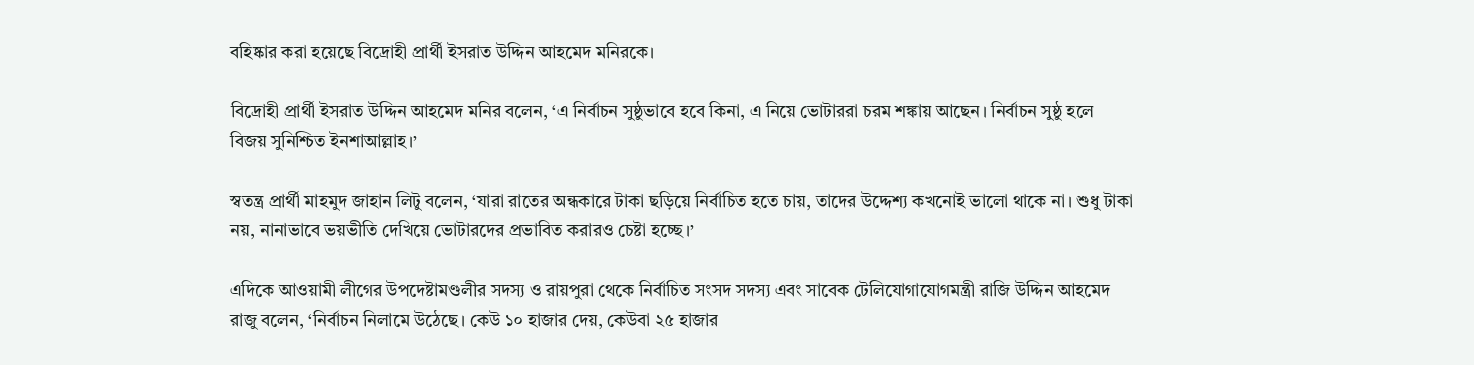বহিষ্কার করা হয়েছে বিদ্রোহী প্রার্থী ইসরাত উদ্দিন আহমেদ মনিরকে।

বিদ্রোহী প্রার্থী ইসরাত উদ্দিন আহমেদ মনির বলেন, ‘এ নির্বাচন সুষ্ঠুভাবে হবে কিনা, এ নিয়ে ভোটাররা চরম শঙ্কায় আছেন। নির্বাচন সুষ্ঠু হলে বিজয় সুনিশ্চিত ইনশাআল্লাহ।’

স্বতন্ত্র প্রার্থী মাহমুদ জাহান লিটু বলেন, ‘যারা রাতের অন্ধকারে টাকা ছড়িয়ে নির্বাচিত হতে চায়, তাদের উদ্দেশ্য কখনোই ভালো থাকে না। শুধু টাকা নয়, নানাভাবে ভয়ভীতি দেখিয়ে ভোটারদের প্রভাবিত করারও চেষ্টা হচ্ছে।’

এদিকে আওয়ামী লীগের উপদেষ্টামণ্ডলীর সদস্য ও রায়পুরা থেকে নির্বাচিত সংসদ সদস্য এবং সাবেক টেলিযোগাযোগমন্ত্রী রাজি উদ্দিন আহমেদ রাজু বলেন, ‘নির্বাচন নিলামে উঠেছে। কেউ ১০ হাজার দেয়, কেউবা ২৫ হাজার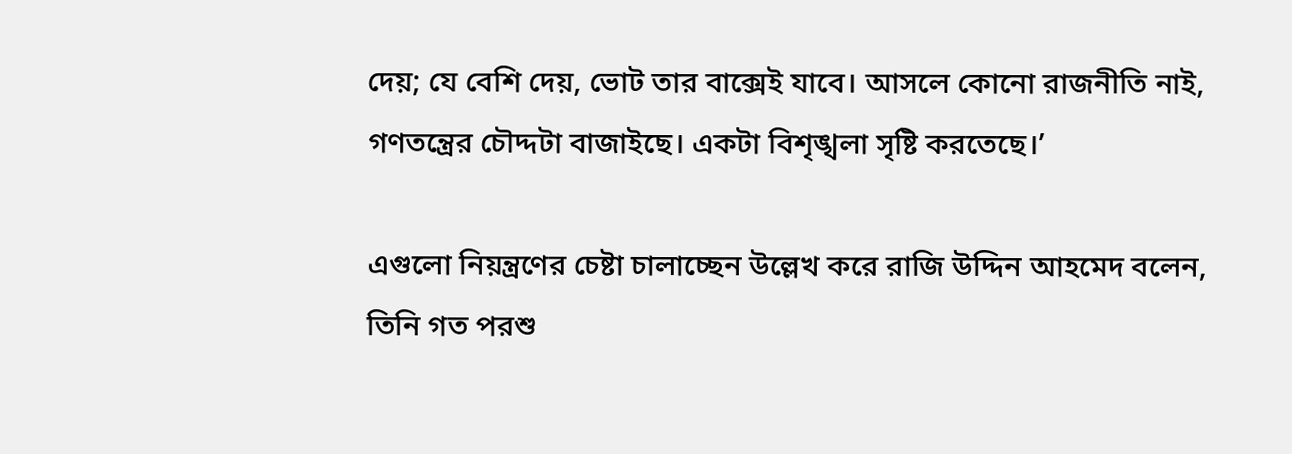দেয়; যে বেশি দেয়, ভোট তার বাক্সেই যাবে। আসলে কোনো রাজনীতি নাই, গণতন্ত্রের চৌদ্দটা বাজাইছে। একটা বিশৃঙ্খলা সৃষ্টি করতেছে।’

এগুলো নিয়ন্ত্রণের চেষ্টা চালাচ্ছেন উল্লেখ করে রাজি উদ্দিন আহমেদ বলেন, তিনি গত পরশু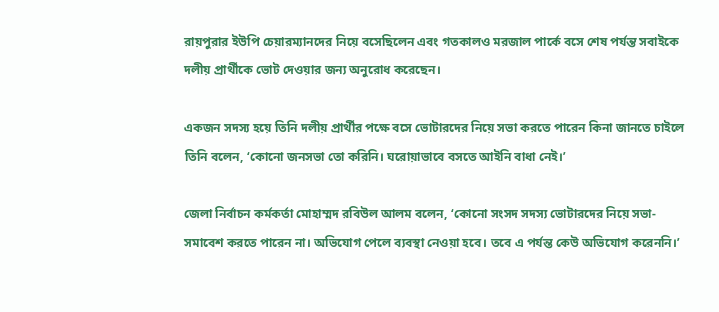রায়পুরার ইউপি চেয়ারম্যানদের নিয়ে বসেছিলেন এবং গতকালও মরজাল পার্কে বসে শেষ পর্যন্ত সবাইকে দলীয় প্রার্থীকে ভোট দেওয়ার জন্য অনুরোধ করেছেন।

একজন সদস্য হয়ে তিনি দলীয় প্রার্থীর পক্ষে বসে ভোটারদের নিয়ে সভা করতে পারেন কিনা জানতে চাইলে তিনি বলেন, ‘কোনো জনসভা তো করিনি। ঘরোয়াভাবে বসতে আইনি বাধা নেই।’

জেলা নির্বাচন কর্মকর্তা মোহাম্মদ রবিউল আলম বলেন, ‘কোনো সংসদ সদস্য ভোটারদের নিয়ে সভা-সমাবেশ করতে পারেন না। অভিযোগ পেলে ব্যবস্থা নেওয়া হবে। তবে এ পর্যন্ত কেউ অভিযোগ করেননি।’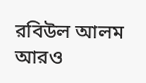রবিউল আলম আরও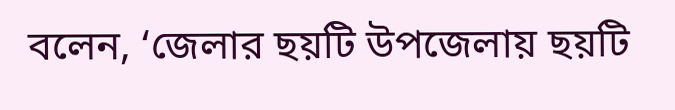বলেন, ‘জেলার ছয়টি উপজেলায় ছয়টি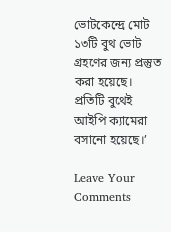ভোটকেন্দ্রে মোট ১৩টি বুথ ভোট গ্রহণের জন্য প্রস্তুত করা হয়েছে। প্রতিটি বুথেই আইপি ক্যামেরা বসানো হয়েছে।’

Leave Your Comments